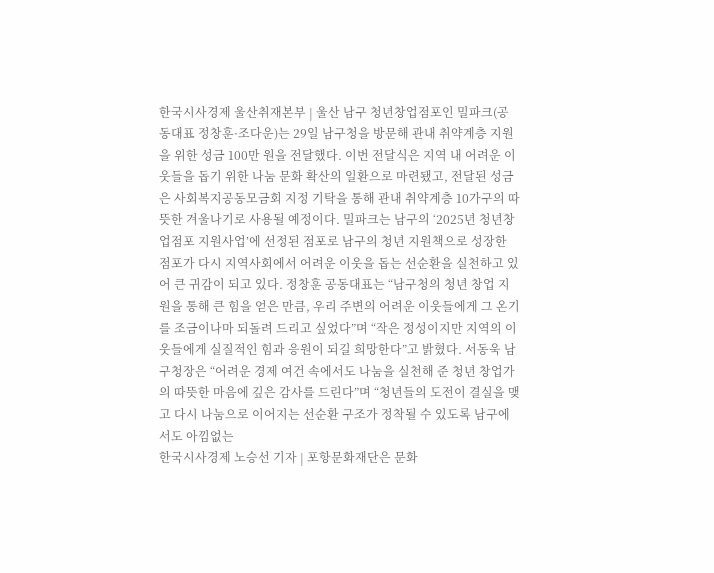한국시사경제 울산취재본부 | 울산 남구 청년창업점포인 밀파크(공동대표 정창훈·조다운)는 29일 남구청을 방문해 관내 취약계층 지원을 위한 성금 100만 원을 전달했다. 이번 전달식은 지역 내 어려운 이웃들을 돕기 위한 나눔 문화 확산의 일환으로 마련됐고, 전달된 성금은 사회복지공동모금회 지정 기탁을 통해 관내 취약계층 10가구의 따뜻한 겨울나기로 사용될 예정이다. 밀파크는 남구의 ‘2025년 청년창업점포 지원사업’에 선정된 점포로 남구의 청년 지원책으로 성장한 점포가 다시 지역사회에서 어려운 이웃을 돕는 선순환을 실천하고 있어 큰 귀감이 되고 있다. 정창훈 공동대표는 “남구청의 청년 창업 지원을 통해 큰 힘을 얻은 만큼, 우리 주변의 어려운 이웃들에게 그 온기를 조금이나마 되돌려 드리고 싶었다”며 “작은 정성이지만 지역의 이웃들에게 실질적인 힘과 응원이 되길 희망한다”고 밝혔다. 서동욱 남구청장은 “어려운 경제 여건 속에서도 나눔을 실천해 준 청년 창업가의 따뜻한 마음에 깊은 감사를 드린다”며 “청년들의 도전이 결실을 맺고 다시 나눔으로 이어지는 선순환 구조가 정착될 수 있도록 남구에서도 아낌없는
한국시사경제 노승선 기자 | 포항문화재단은 문화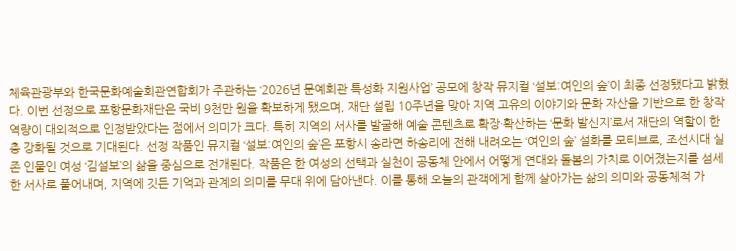체육관광부와 한국문화예술회관연합회가 주관하는 ‘2026년 문예회관 특성화 지원사업’ 공모에 창작 뮤지컬 ‘설보:여인의 숲’이 최종 선정됐다고 밝혔다. 이번 선정으로 포항문화재단은 국비 9천만 원을 확보하게 됐으며, 재단 설립 10주년을 맞아 지역 고유의 이야기와 문화 자산을 기반으로 한 창작 역량이 대외적으로 인정받았다는 점에서 의미가 크다. 특히 지역의 서사를 발굴해 예술 콘텐츠로 확장·확산하는 ‘문화 발신지’로서 재단의 역할이 한층 강화될 것으로 기대된다. 선정 작품인 뮤지컬 ‘설보:여인의 숲’은 포항시 송라면 하송리에 전해 내려오는 ‘여인의 숲’ 설화를 모티브로, 조선시대 실존 인물인 여성 ‘김설보’의 삶을 중심으로 전개된다. 작품은 한 여성의 선택과 실천이 공동체 안에서 어떻게 연대와 돌봄의 가치로 이어졌는지를 섬세한 서사로 풀어내며, 지역에 깃든 기억과 관계의 의미를 무대 위에 담아낸다. 이를 통해 오늘의 관객에게 함께 살아가는 삶의 의미와 공동체적 가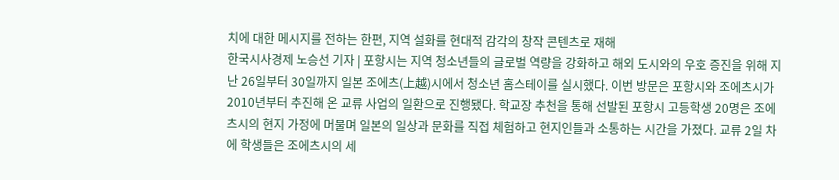치에 대한 메시지를 전하는 한편, 지역 설화를 현대적 감각의 창작 콘텐츠로 재해
한국시사경제 노승선 기자 | 포항시는 지역 청소년들의 글로벌 역량을 강화하고 해외 도시와의 우호 증진을 위해 지난 26일부터 30일까지 일본 조에츠(上越)시에서 청소년 홈스테이를 실시했다. 이번 방문은 포항시와 조에츠시가 2010년부터 추진해 온 교류 사업의 일환으로 진행됐다. 학교장 추천을 통해 선발된 포항시 고등학생 20명은 조에츠시의 현지 가정에 머물며 일본의 일상과 문화를 직접 체험하고 현지인들과 소통하는 시간을 가졌다. 교류 2일 차에 학생들은 조에츠시의 세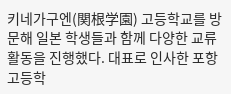키네가구엔(関根学園) 고등학교를 방문해 일본 학생들과 함께 다양한 교류 활동을 진행했다. 대표로 인사한 포항고등학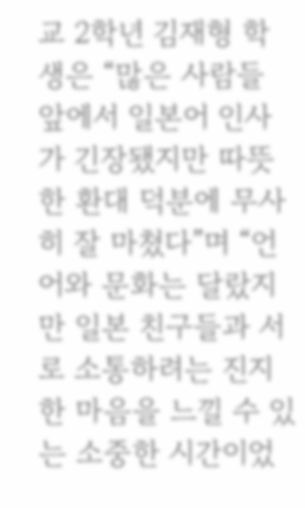교 2학년 김재형 학생은 “많은 사람들 앞에서 일본어 인사가 긴장됐지만 따뜻한 환대 덕분에 무사히 잘 마쳤다”며 “언어와 문화는 달랐지만 일본 친구들과 서로 소통하려는 진지한 마음을 느낄 수 있는 소중한 시간이었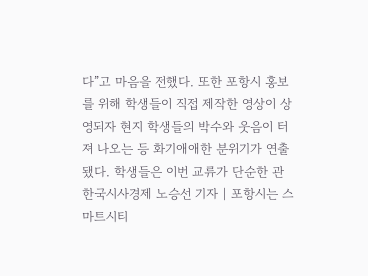다”고 마음을 전했다. 또한 포항시 홍보를 위해 학생들이 직접 제작한 영상이 상영되자 현지 학생들의 박수와 웃음이 터져 나오는 등 화기애애한 분위기가 연출됐다. 학생들은 이번 교류가 단순한 관
한국시사경제 노승선 기자 | 포항시는 스마트시티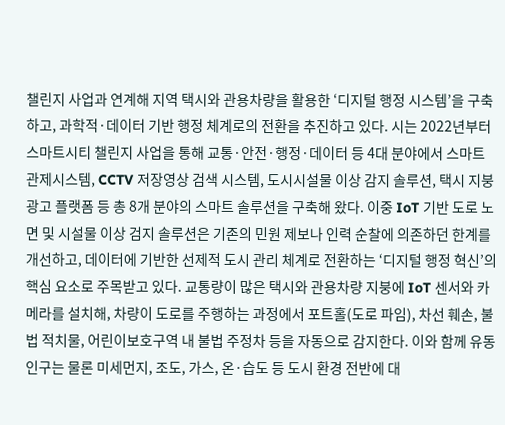챌린지 사업과 연계해 지역 택시와 관용차량을 활용한 ‘디지털 행정 시스템’을 구축하고, 과학적·데이터 기반 행정 체계로의 전환을 추진하고 있다. 시는 2022년부터 스마트시티 챌린지 사업을 통해 교통·안전·행정·데이터 등 4대 분야에서 스마트 관제시스템, CCTV 저장영상 검색 시스템, 도시시설물 이상 감지 솔루션, 택시 지붕 광고 플랫폼 등 총 8개 분야의 스마트 솔루션을 구축해 왔다. 이중 IoT 기반 도로 노면 및 시설물 이상 검지 솔루션은 기존의 민원 제보나 인력 순찰에 의존하던 한계를 개선하고, 데이터에 기반한 선제적 도시 관리 체계로 전환하는 ‘디지털 행정 혁신’의 핵심 요소로 주목받고 있다. 교통량이 많은 택시와 관용차량 지붕에 IoT 센서와 카메라를 설치해, 차량이 도로를 주행하는 과정에서 포트홀(도로 파임), 차선 훼손, 불법 적치물, 어린이보호구역 내 불법 주정차 등을 자동으로 감지한다. 이와 함께 유동 인구는 물론 미세먼지, 조도, 가스, 온·습도 등 도시 환경 전반에 대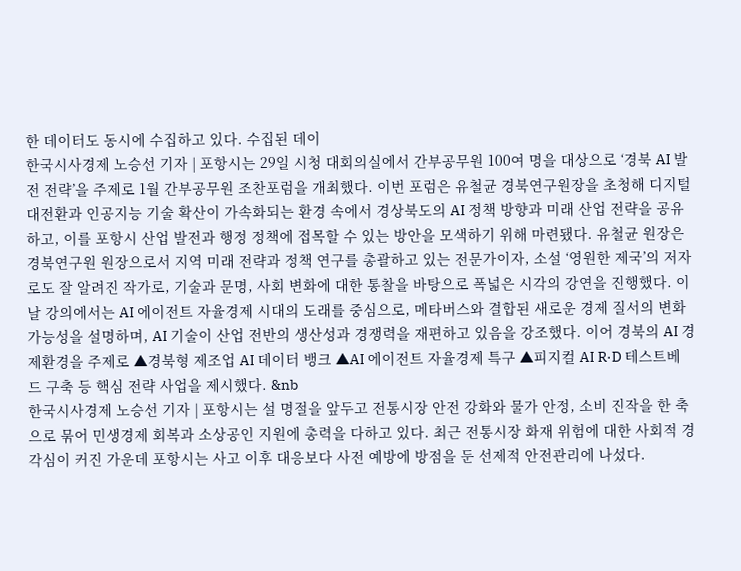한 데이터도 동시에 수집하고 있다. 수집된 데이
한국시사경제 노승선 기자 | 포항시는 29일 시청 대회의실에서 간부공무원 100여 명을 대상으로 ‘경북 AI 발전 전략’을 주제로 1월 간부공무원 조찬포럼을 개최했다. 이번 포럼은 유철균 경북연구원장을 초청해 디지털 대전환과 인공지능 기술 확산이 가속화되는 환경 속에서 경상북도의 AI 정책 방향과 미래 산업 전략을 공유하고, 이를 포항시 산업 발전과 행정 정책에 접목할 수 있는 방안을 모색하기 위해 마련됐다. 유철균 원장은 경북연구원 원장으로서 지역 미래 전략과 정책 연구를 총괄하고 있는 전문가이자, 소설 ‘영원한 제국’의 저자로도 잘 알려진 작가로, 기술과 문명, 사회 변화에 대한 통찰을 바탕으로 폭넓은 시각의 강연을 진행했다. 이날 강의에서는 AI 에이전트 자율경제 시대의 도래를 중심으로, 메타버스와 결합된 새로운 경제 질서의 변화 가능성을 설명하며, AI 기술이 산업 전반의 생산성과 경쟁력을 재편하고 있음을 강조했다. 이어 경북의 AI 경제환경을 주제로 ▲경북형 제조업 AI 데이터 뱅크 ▲AI 에이전트 자율경제 특구 ▲피지컬 AI R·D 테스트베드 구축 등 핵심 전략 사업을 제시했다. &nb
한국시사경제 노승선 기자 | 포항시는 설 명절을 앞두고 전통시장 안전 강화와 물가 안정, 소비 진작을 한 축으로 묶어 민생경제 회복과 소상공인 지원에 총력을 다하고 있다. 최근 전통시장 화재 위험에 대한 사회적 경각심이 커진 가운데 포항시는 사고 이후 대응보다 사전 예방에 방점을 둔 선제적 안전관리에 나섰다.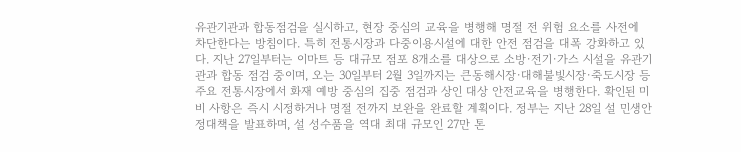유관기관과 합동점검을 실시하고, 현장 중심의 교육을 병행해 명절 전 위험 요소를 사전에 차단한다는 방침이다. 특히 전통시장과 다중이용시설에 대한 안전 점검을 대폭 강화하고 있다. 지난 27일부터는 이마트 등 대규모 점포 8개소를 대상으로 소방·전기·가스 시설을 유관기관과 합동 점검 중이며, 오는 30일부터 2월 3일까지는 큰동해시장·대해불빛시장·죽도시장 등 주요 전통시장에서 화재 예방 중심의 집중 점검과 상인 대상 안전교육을 병행한다. 확인된 미비 사항은 즉시 시정하거나 명절 전까지 보완을 완료할 계획이다. 정부는 지난 28일 설 민생안정대책을 발표하며, 설 성수품을 역대 최대 규모인 27만 톤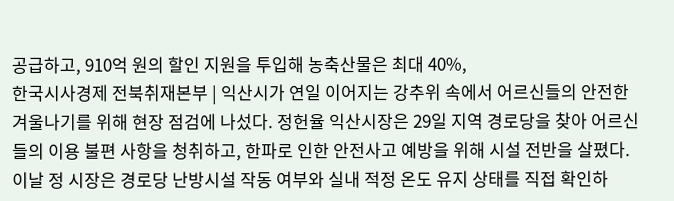공급하고, 910억 원의 할인 지원을 투입해 농축산물은 최대 40%,
한국시사경제 전북취재본부 | 익산시가 연일 이어지는 강추위 속에서 어르신들의 안전한 겨울나기를 위해 현장 점검에 나섰다. 정헌율 익산시장은 29일 지역 경로당을 찾아 어르신들의 이용 불편 사항을 청취하고, 한파로 인한 안전사고 예방을 위해 시설 전반을 살폈다. 이날 정 시장은 경로당 난방시설 작동 여부와 실내 적정 온도 유지 상태를 직접 확인하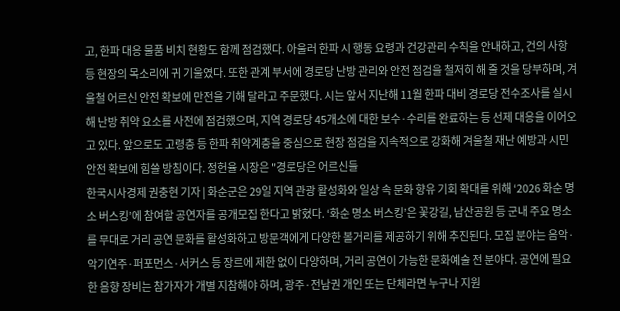고, 한파 대응 물품 비치 현황도 함께 점검했다. 아울러 한파 시 행동 요령과 건강관리 수칙을 안내하고, 건의 사항 등 현장의 목소리에 귀 기울였다. 또한 관계 부서에 경로당 난방 관리와 안전 점검을 철저히 해 줄 것을 당부하며, 겨울철 어르신 안전 확보에 만전을 기해 달라고 주문했다. 시는 앞서 지난해 11월 한파 대비 경로당 전수조사를 실시해 난방 취약 요소를 사전에 점검했으며, 지역 경로당 45개소에 대한 보수·수리를 완료하는 등 선제 대응을 이어오고 있다. 앞으로도 고령층 등 한파 취약계층을 중심으로 현장 점검을 지속적으로 강화해 겨울철 재난 예방과 시민 안전 확보에 힘쓸 방침이다. 정헌율 시장은 "경로당은 어르신들
한국시사경제 권충현 기자 | 화순군은 29일 지역 관광 활성화와 일상 속 문화 향유 기회 확대를 위해 ‘2026 화순 명소 버스킹’에 참여할 공연자를 공개모집 한다고 밝혔다. ‘화순 명소 버스킹’은 꽃강길, 남산공원 등 군내 주요 명소를 무대로 거리 공연 문화를 활성화하고 방문객에게 다양한 볼거리를 제공하기 위해 추진된다. 모집 분야는 음악·악기연주·퍼포먼스·서커스 등 장르에 제한 없이 다양하며, 거리 공연이 가능한 문화예술 전 분야다. 공연에 필요한 음향 장비는 참가자가 개별 지참해야 하며, 광주·전남권 개인 또는 단체라면 누구나 지원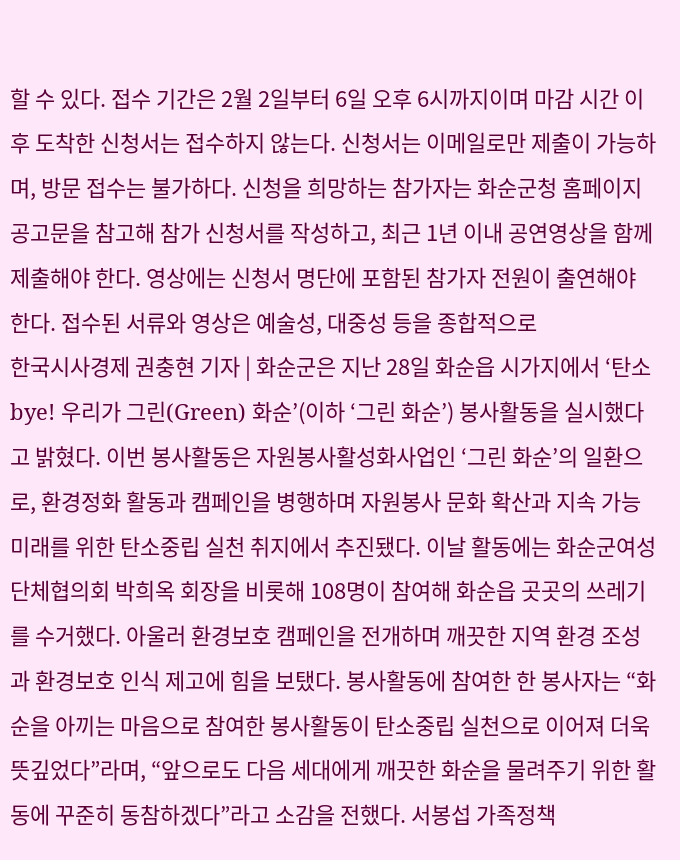할 수 있다. 접수 기간은 2월 2일부터 6일 오후 6시까지이며 마감 시간 이후 도착한 신청서는 접수하지 않는다. 신청서는 이메일로만 제출이 가능하며, 방문 접수는 불가하다. 신청을 희망하는 참가자는 화순군청 홈페이지 공고문을 참고해 참가 신청서를 작성하고, 최근 1년 이내 공연영상을 함께 제출해야 한다. 영상에는 신청서 명단에 포함된 참가자 전원이 출연해야 한다. 접수된 서류와 영상은 예술성, 대중성 등을 종합적으로
한국시사경제 권충현 기자 | 화순군은 지난 28일 화순읍 시가지에서 ‘탄소bye! 우리가 그린(Green) 화순’(이하 ‘그린 화순’) 봉사활동을 실시했다고 밝혔다. 이번 봉사활동은 자원봉사활성화사업인 ‘그린 화순’의 일환으로, 환경정화 활동과 캠페인을 병행하며 자원봉사 문화 확산과 지속 가능 미래를 위한 탄소중립 실천 취지에서 추진됐다. 이날 활동에는 화순군여성단체협의회 박희옥 회장을 비롯해 108명이 참여해 화순읍 곳곳의 쓰레기를 수거했다. 아울러 환경보호 캠페인을 전개하며 깨끗한 지역 환경 조성과 환경보호 인식 제고에 힘을 보탰다. 봉사활동에 참여한 한 봉사자는 “화순을 아끼는 마음으로 참여한 봉사활동이 탄소중립 실천으로 이어져 더욱 뜻깊었다”라며, “앞으로도 다음 세대에게 깨끗한 화순을 물려주기 위한 활동에 꾸준히 동참하겠다”라고 소감을 전했다. 서봉섭 가족정책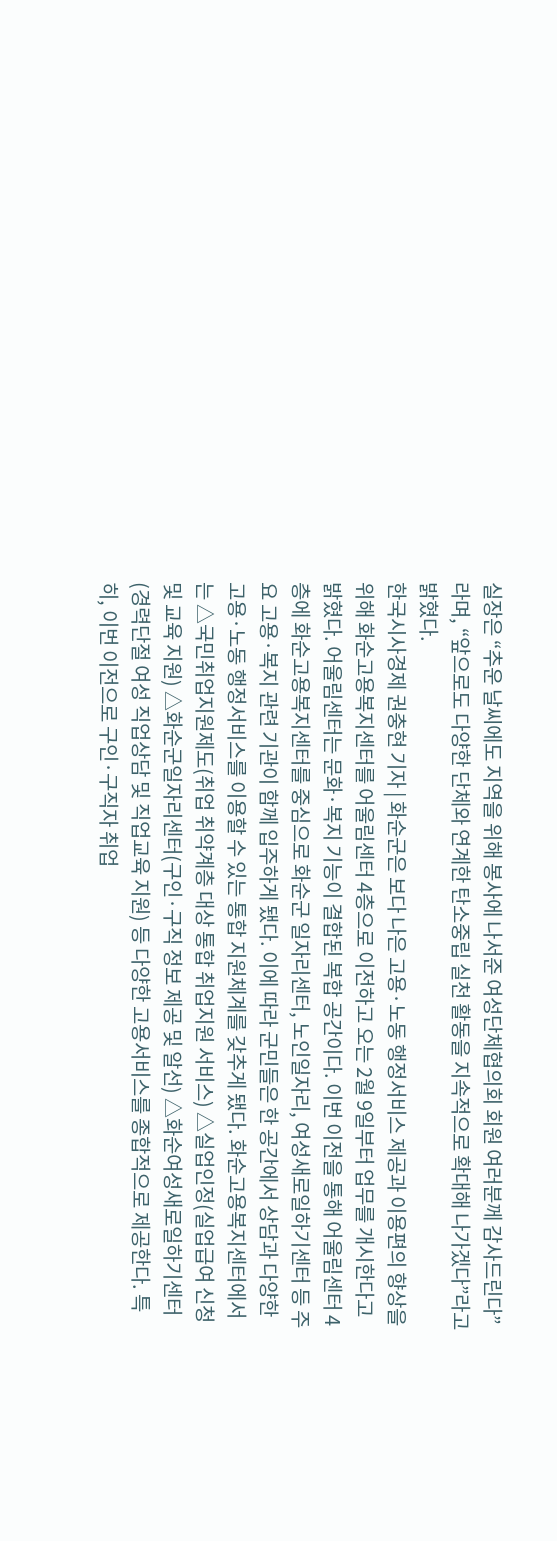실장은 “추운 날씨에도 지역을 위해 봉사에 나서준 여성단체협의회 회원 여러분께 감사드린다”라며, “앞으로도 다양한 단체와 연계한 탄소중립 실천 활동을 지속적으로 확대해 나가겠다”라고 밝혔다.
한국시사경제 권충현 기자 | 화순군은 보다 나은 고용·노동 행정서비스 제공과 이용편의 향상을 위해 화순고용복지센터를 어울림센터 4층으로 이전하고 오는 2월 9일부터 업무를 개시한다고 밝혔다. 어울림센터는 문화·복지 기능이 결합된 복합 공간이다. 이번 이전을 통해 어울림센터 4층에 화순고용복지센터를 중심으로 화순군 일자리센터, 노인일자리, 여성새로일하기센터 등 주요 고용·복지 관련 기관이 함께 입주하게 됐다. 이에 따라 군민들은 한 공간에서 상담과 다양한 고용·노동 행정서비스를 이용할 수 있는 통합 지원체계를 갖추게 됐다. 화순고용복지센터에서는 △국민취업지원제도(취업 취약계층 대상 통합 취업지원 서비스) △실업인정(실업급여 신청 및 교육 지원) △화순군일자리센터(구인·구직 정보 제공 및 알선) △화순여성새로일하기센터(경력단절 여성 직업상담 및 직업교육 지원) 등 다양한 고용서비스를 종합적으로 제공한다. 특히, 이번 이전으로 구인·구직자 취업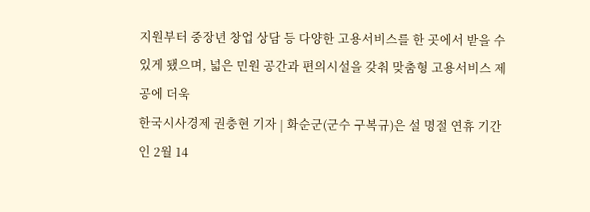지원부터 중장년 창업 상담 등 다양한 고용서비스를 한 곳에서 받을 수 있게 됐으며, 넓은 민원 공간과 편의시설을 갖춰 맞춤형 고용서비스 제공에 더욱
한국시사경제 권충현 기자 | 화순군(군수 구복규)은 설 명절 연휴 기간인 2월 14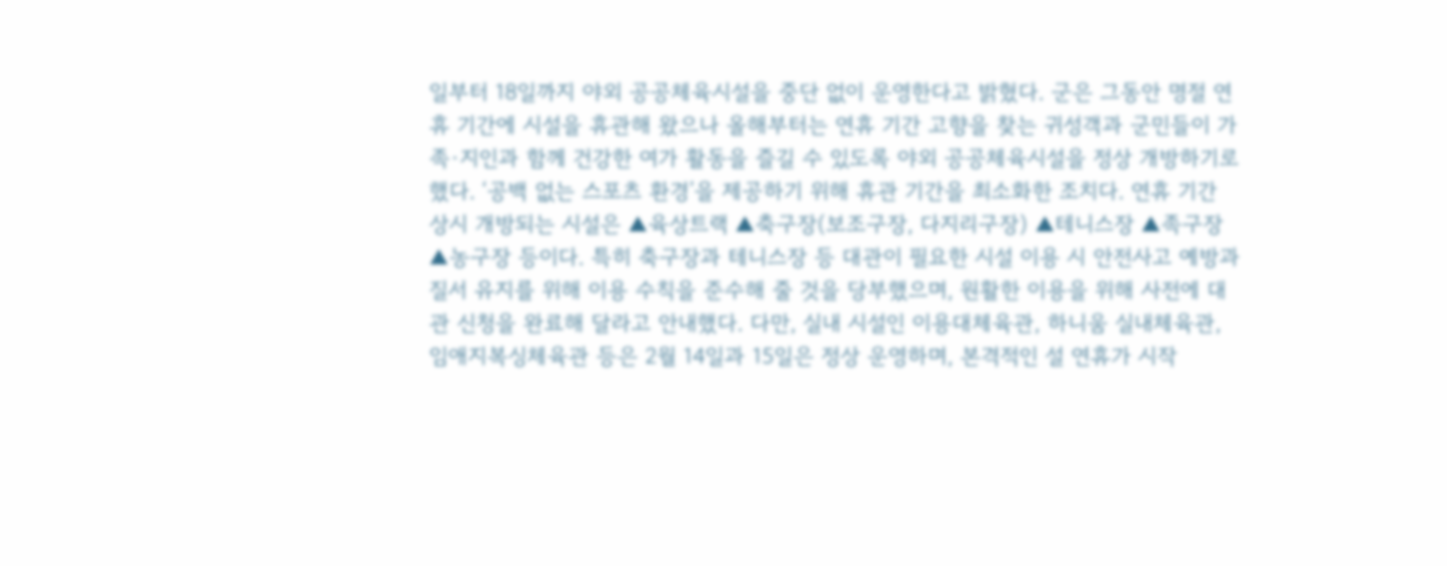일부터 18일까지 야외 공공체육시설을 중단 없이 운영한다고 밝혔다. 군은 그동안 명절 연휴 기간에 시설을 휴관해 왔으나 올해부터는 연휴 기간 고향을 찾는 귀성객과 군민들이 가족·지인과 함께 건강한 여가 활동을 즐길 수 있도록 야외 공공체육시설을 정상 개방하기로 했다. ‘공백 없는 스포츠 환경’을 제공하기 위해 휴관 기간을 최소화한 조치다. 연휴 기간 상시 개방되는 시설은 ▲육상트랙 ▲축구장(보조구장, 다지리구장) ▲테니스장 ▲족구장 ▲농구장 등이다. 특히 축구장과 테니스장 등 대관이 필요한 시설 이용 시 안전사고 예방과 질서 유지를 위해 이용 수칙을 준수해 줄 것을 당부했으며, 원활한 이용을 위해 사전에 대관 신청을 완료해 달라고 안내했다. 다만, 실내 시설인 이용대체육관, 하니움 실내체육관, 임애지복싱체육관 등은 2월 14일과 15일은 정상 운영하며, 본격적인 설 연휴가 시작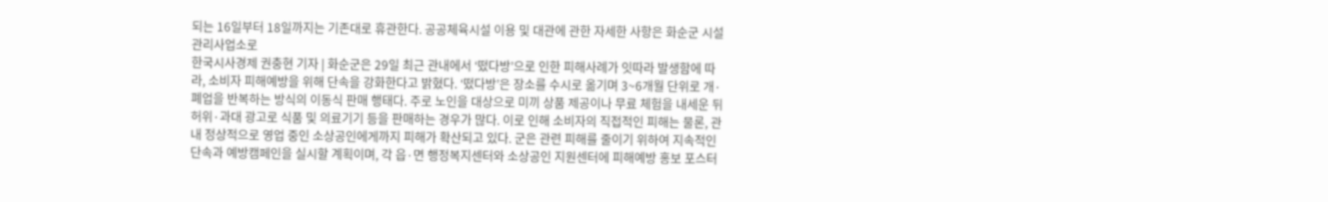되는 16일부터 18일까지는 기존대로 휴관한다. 공공체육시설 이용 및 대관에 관한 자세한 사항은 화순군 시설관리사업소로
한국시사경제 권충현 기자 | 화순군은 29일 최근 관내에서 ‘떴다방’으로 인한 피해사례가 잇따라 발생함에 따라, 소비자 피해예방을 위해 단속을 강화한다고 밝혔다. ‘떴다방’은 장소를 수시로 옮기며 3~6개월 단위로 개·폐업을 반복하는 방식의 이동식 판매 행태다. 주로 노인을 대상으로 미끼 상품 제공이나 무료 체험을 내세운 뒤 허위·과대 광고로 식품 및 의료기기 등을 판매하는 경우가 많다. 이로 인해 소비자의 직접적인 피해는 물론, 관내 정상적으로 영업 중인 소상공인에게까지 피해가 확산되고 있다. 군은 관련 피해를 줄이기 위하여 지속적인 단속과 예방캠페인을 실시할 계획이며, 각 읍·면 행정복지센터와 소상공인 지원센터에 피해예방 홍보 포스터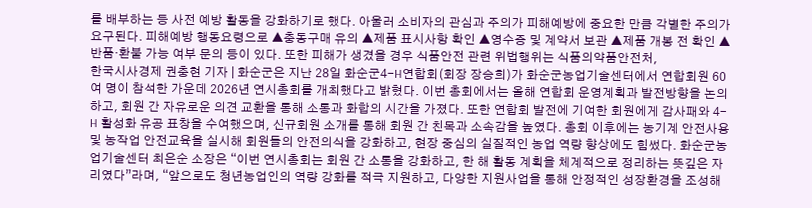를 배부하는 등 사전 예방 활동을 강화하기로 했다. 아울러 소비자의 관심과 주의가 피해예방에 중요한 만큼 각별한 주의가 요구된다. 피해예방 행동요령으로 ▲충동구매 유의 ▲제품 표시사항 확인 ▲영수증 및 계약서 보관 ▲제품 개봉 전 확인 ▲반품·환불 가능 여부 문의 등이 있다. 또한 피해가 생겼을 경우 식품안전 관련 위법행위는 식품의약품안전처,
한국시사경제 권충현 기자 | 화순군은 지난 28일 화순군4-H연합회(회장 장승희)가 화순군농업기술센터에서 연합회원 60여 명이 참석한 가운데 2026년 연시총회를 개최했다고 밝혔다. 이번 총회에서는 올해 연합회 운영계획과 발전방향을 논의하고, 회원 간 자유로운 의견 교환을 통해 소통과 화합의 시간을 가졌다. 또한 연합회 발전에 기여한 회원에게 감사패와 4-H 활성화 유공 표창을 수여했으며, 신규회원 소개를 통해 회원 간 친목과 소속감을 높였다. 총회 이후에는 농기계 안전사용 및 농작업 안전교육을 실시해 회원들의 안전의식을 강화하고, 현장 중심의 실질적인 농업 역량 향상에도 힘썼다. 화순군농업기술센터 최은순 소장은 “이번 연시총회는 회원 간 소통을 강화하고, 한 해 활동 계획을 체계적으로 정리하는 뜻깊은 자리였다”라며, “앞으로도 청년농업인의 역량 강화를 적극 지원하고, 다양한 지원사업을 통해 안정적인 성장환경을 조성해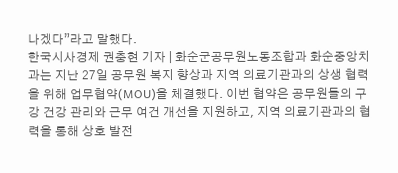나겠다”라고 말했다.
한국시사경제 권충현 기자 | 화순군공무원노동조합과 화순중앙치과는 지난 27일 공무원 복지 향상과 지역 의료기관과의 상생 협력을 위해 업무협약(MOU)을 체결했다. 이번 협약은 공무원들의 구강 건강 관리와 근무 여건 개선을 지원하고, 지역 의료기관과의 협력을 통해 상호 발전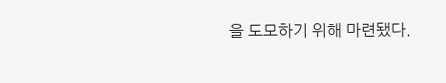을 도모하기 위해 마련됐다.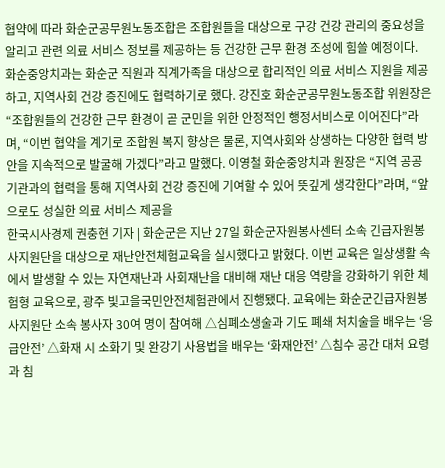협약에 따라 화순군공무원노동조합은 조합원들을 대상으로 구강 건강 관리의 중요성을 알리고 관련 의료 서비스 정보를 제공하는 등 건강한 근무 환경 조성에 힘쓸 예정이다. 화순중앙치과는 화순군 직원과 직계가족을 대상으로 합리적인 의료 서비스 지원을 제공하고, 지역사회 건강 증진에도 협력하기로 했다. 강진호 화순군공무원노동조합 위원장은 “조합원들의 건강한 근무 환경이 곧 군민을 위한 안정적인 행정서비스로 이어진다”라며, “이번 협약을 계기로 조합원 복지 향상은 물론, 지역사회와 상생하는 다양한 협력 방안을 지속적으로 발굴해 가겠다”라고 말했다. 이영철 화순중앙치과 원장은 “지역 공공기관과의 협력을 통해 지역사회 건강 증진에 기여할 수 있어 뜻깊게 생각한다”라며, “앞으로도 성실한 의료 서비스 제공을
한국시사경제 권충현 기자 | 화순군은 지난 27일 화순군자원봉사센터 소속 긴급자원봉사지원단을 대상으로 재난안전체험교육을 실시했다고 밝혔다. 이번 교육은 일상생활 속에서 발생할 수 있는 자연재난과 사회재난을 대비해 재난 대응 역량을 강화하기 위한 체험형 교육으로, 광주 빛고을국민안전체험관에서 진행됐다. 교육에는 화순군긴급자원봉사지원단 소속 봉사자 30여 명이 참여해 △심폐소생술과 기도 폐쇄 처치술을 배우는 ‘응급안전’ △화재 시 소화기 및 완강기 사용법을 배우는 ‘화재안전’ △침수 공간 대처 요령과 침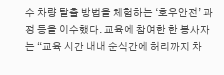수 차량 탈출 방법을 체험하는 ‘호우안전’ 과정 등을 이수했다. 교육에 참여한 한 봉사자는 “교육 시간 내내 순식간에 허리까지 차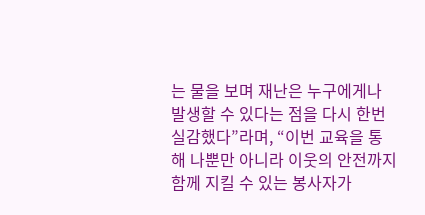는 물을 보며 재난은 누구에게나 발생할 수 있다는 점을 다시 한번 실감했다”라며, “이번 교육을 통해 나뿐만 아니라 이웃의 안전까지 함께 지킬 수 있는 봉사자가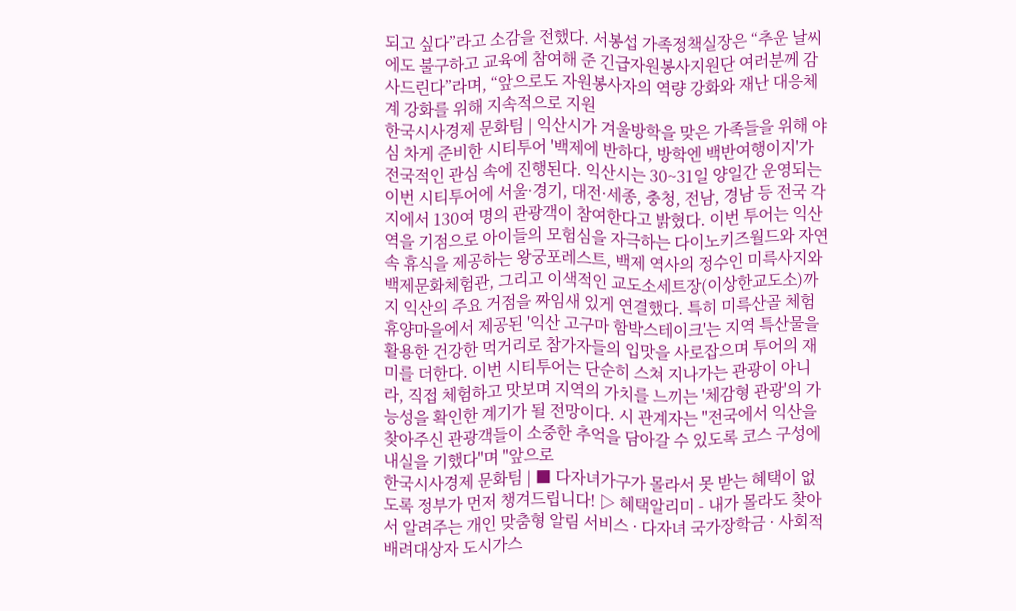되고 싶다”라고 소감을 전했다. 서봉섭 가족정책실장은 “추운 날씨에도 불구하고 교육에 참여해 준 긴급자원봉사지원단 여러분께 감사드린다”라며, “앞으로도 자원봉사자의 역량 강화와 재난 대응체계 강화를 위해 지속적으로 지원
한국시사경제 문화팀 | 익산시가 겨울방학을 맞은 가족들을 위해 야심 차게 준비한 시티투어 '백제에 반하다, 방학엔 백반여행이지'가 전국적인 관심 속에 진행된다. 익산시는 30~31일 양일간 운영되는 이번 시티투어에 서울·경기, 대전·세종, 충청, 전남, 경남 등 전국 각지에서 130여 명의 관광객이 참여한다고 밝혔다. 이번 투어는 익산역을 기점으로 아이들의 모험심을 자극하는 다이노키즈월드와 자연 속 휴식을 제공하는 왕궁포레스트, 백제 역사의 정수인 미륵사지와 백제문화체험관, 그리고 이색적인 교도소세트장(이상한교도소)까지 익산의 주요 거점을 짜임새 있게 연결했다. 특히 미륵산골 체험휴양마을에서 제공된 '익산 고구마 함박스테이크'는 지역 특산물을 활용한 건강한 먹거리로 참가자들의 입맛을 사로잡으며 투어의 재미를 더한다. 이번 시티투어는 단순히 스쳐 지나가는 관광이 아니라, 직접 체험하고 맛보며 지역의 가치를 느끼는 '체감형 관광'의 가능성을 확인한 계기가 될 전망이다. 시 관계자는 "전국에서 익산을 찾아주신 관광객들이 소중한 추억을 담아갈 수 있도록 코스 구성에 내실을 기했다"며 "앞으로
한국시사경제 문화팀 | ■ 다자녀가구가 몰라서 못 받는 혜택이 없도록 정부가 먼저 챙겨드립니다! ▷ 혜택알리미 - 내가 몰라도 찾아서 알려주는 개인 맞춤형 알림 서비스 · 다자녀 국가장학금 · 사회적 배려대상자 도시가스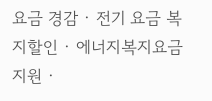요금 경감 · 전기 요금 복지할인 · 에너지복지요금 지원 ·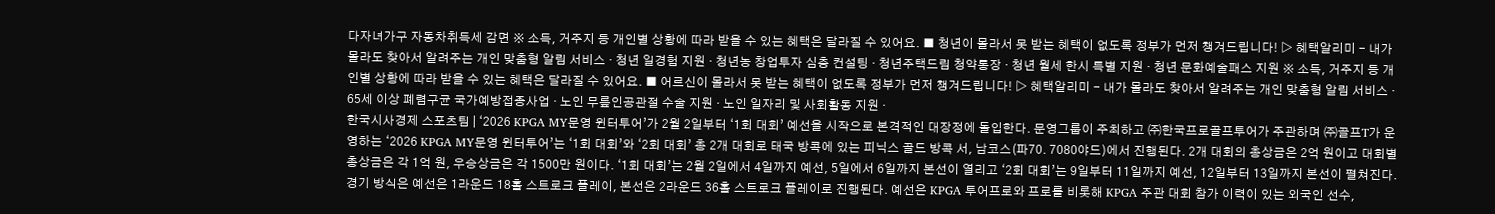다자녀가구 자동차취득세 감면 ※ 소득, 거주지 등 개인별 상황에 따라 받을 수 있는 혜택은 달라질 수 있어요. ■ 청년이 몰라서 못 받는 혜택이 없도록 정부가 먼저 챙겨드립니다! ▷ 혜택알리미 - 내가 몰라도 찾아서 알려주는 개인 맞춤형 알림 서비스 · 청년 일경험 지원 · 청년농 창업투자 심층 컨설팅 · 청년주택드림 청약통장 · 청년 월세 한시 특별 지원 · 청년 문화예술패스 지원 ※ 소득, 거주지 등 개인별 상황에 따라 받을 수 있는 혜택은 달라질 수 있어요. ■ 어르신이 몰라서 못 받는 혜택이 없도록 정부가 먼저 챙겨드립니다! ▷ 혜택알리미 - 내가 몰라도 찾아서 알려주는 개인 맞춤형 알림 서비스 · 65세 이상 폐렴구균 국가예방접종사업 · 노인 무릎인공관절 수술 지원 · 노인 일자리 및 사회활동 지원 ·
한국시사경제 스포츠팀 | ‘2026 KPGA MY문영 윈터투어’가 2월 2일부터 ‘1회 대회’ 예선을 시작으로 본격적인 대장정에 돌입한다. 문영그룹이 주최하고 ㈜한국프로골프투어가 주관하며 ㈜골프T가 운영하는 ‘2026 KPGA MY문영 윈터투어’는 ‘1회 대회’와 ‘2회 대회’ 총 2개 대회로 태국 방콕에 있는 피닉스 골드 방콕 서, 남코스(파70. 7080야드)에서 진행된다. 2개 대회의 총상금은 2억 원이고 대회별 총상금은 각 1억 원, 우승상금은 각 1500만 원이다. ‘1회 대회’는 2월 2일에서 4일까지 예선, 5일에서 6일까지 본선이 열리고 ‘2회 대회’는 9일부터 11일까지 예선, 12일부터 13일까지 본선이 펼쳐진다. 경기 방식은 예선은 1라운드 18홀 스트로크 플레이, 본선은 2라운드 36홀 스트로크 플레이로 진행된다. 예선은 KPGA 투어프로와 프로를 비롯해 KPGA 주관 대회 참가 이력이 있는 외국인 선수,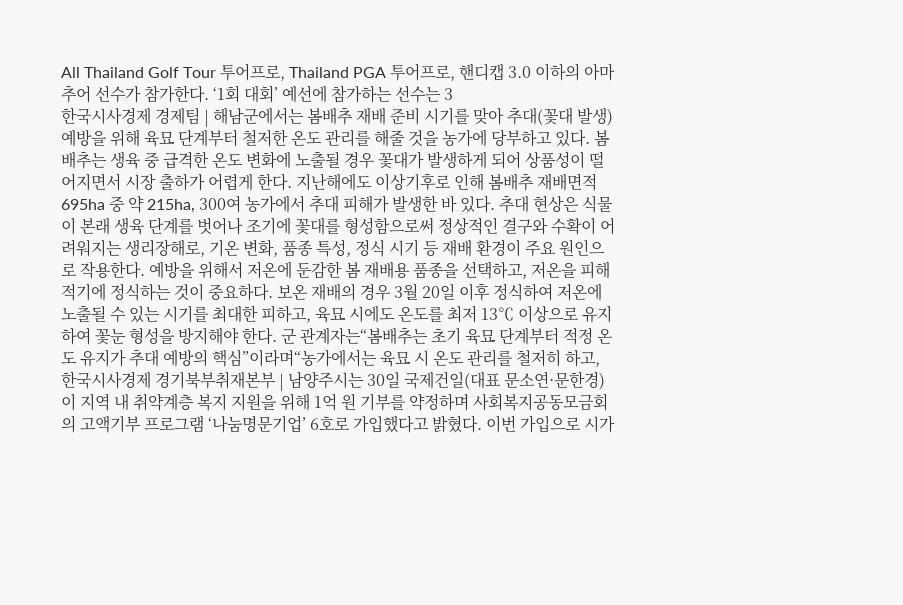All Thailand Golf Tour 투어프로, Thailand PGA 투어프로, 핸디캡 3.0 이하의 아마추어 선수가 참가한다. ‘1회 대회’ 예선에 참가하는 선수는 3
한국시사경제 경제팀 | 해남군에서는 봄배추 재배 준비 시기를 맞아 추대(꽃대 발생) 예방을 위해 육묘 단계부터 철저한 온도 관리를 해줄 것을 농가에 당부하고 있다. 봄배추는 생육 중 급격한 온도 변화에 노출될 경우 꽃대가 발생하게 되어 상품성이 떨어지면서 시장 출하가 어렵게 한다. 지난해에도 이상기후로 인해 봄배추 재배면적 695ha 중 약 215ha, 300여 농가에서 추대 피해가 발생한 바 있다. 추대 현상은 식물이 본래 생육 단계를 벗어나 조기에 꽃대를 형성함으로써 정상적인 결구와 수확이 어려워지는 생리장해로, 기온 변화, 품종 특성, 정식 시기 등 재배 환경이 주요 원인으로 작용한다. 예방을 위해서 저온에 둔감한 봄 재배용 품종을 선택하고, 저온을 피해 적기에 정식하는 것이 중요하다. 보온 재배의 경우 3월 20일 이후 정식하여 저온에 노출될 수 있는 시기를 최대한 피하고, 육묘 시에도 온도를 최저 13℃ 이상으로 유지하여 꽃눈 형성을 방지해야 한다. 군 관계자는“봄배추는 초기 육묘 단계부터 적정 온도 유지가 추대 예방의 핵심”이라며“농가에서는 육묘 시 온도 관리를 철저히 하고,
한국시사경제 경기북부취재본부 | 남양주시는 30일 국제건일(대표 문소연·문한경)이 지역 내 취약계층 복지 지원을 위해 1억 원 기부를 약정하며 사회복지공동모금회의 고액기부 프로그램 ‘나눔명문기업’ 6호로 가입했다고 밝혔다. 이번 가입으로 시가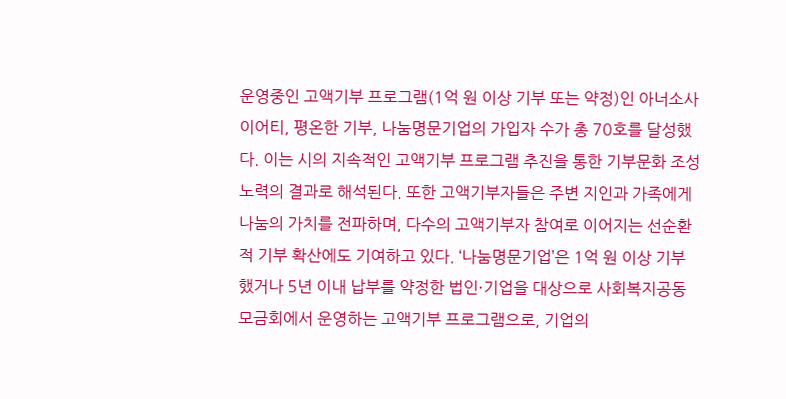운영중인 고액기부 프로그램(1억 원 이상 기부 또는 약정)인 아너소사이어티, 평온한 기부, 나눔명문기업의 가입자 수가 총 70호를 달성했다. 이는 시의 지속적인 고액기부 프로그램 추진을 통한 기부문화 조성 노력의 결과로 해석된다. 또한 고액기부자들은 주변 지인과 가족에게 나눔의 가치를 전파하며, 다수의 고액기부자 참여로 이어지는 선순환적 기부 확산에도 기여하고 있다. ‘나눔명문기업’은 1억 원 이상 기부했거나 5년 이내 납부를 약정한 법인·기업을 대상으로 사회복지공동모금회에서 운영하는 고액기부 프로그램으로, 기업의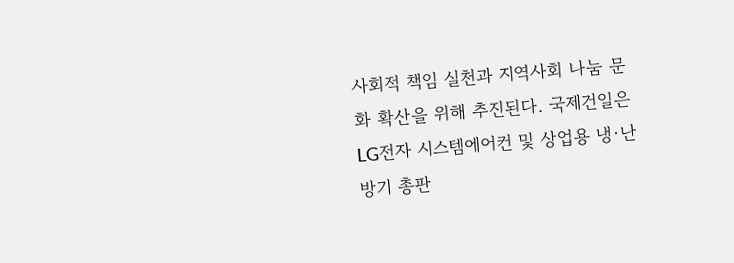사회적 책임 실천과 지역사회 나눔 문화 확산을 위해 추진된다. 국제건일은 LG전자 시스템에어컨 및 상업용 냉·난방기 총판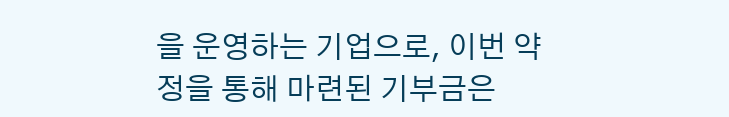을 운영하는 기업으로, 이번 약정을 통해 마련된 기부금은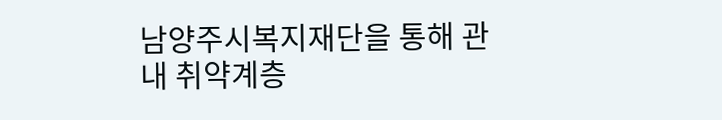남양주시복지재단을 통해 관내 취약계층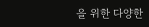을 위한 다양한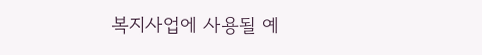복지사업에 사용될 예